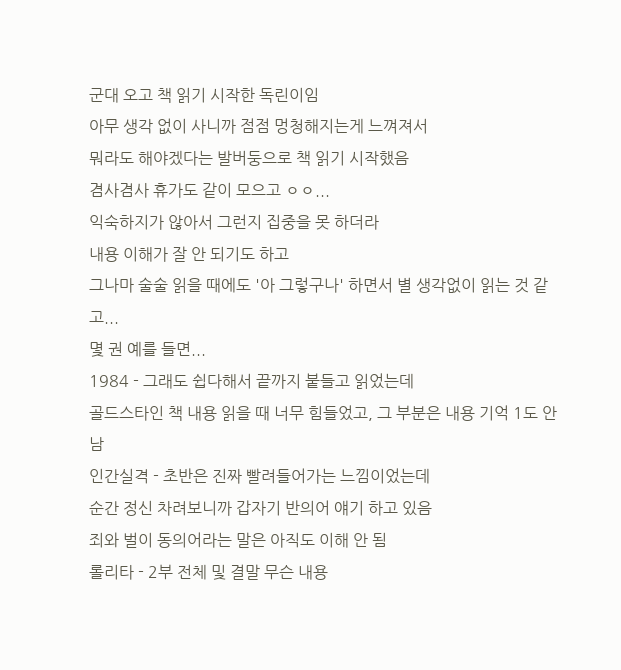군대 오고 책 읽기 시작한 독린이임
아무 생각 없이 사니까 점점 멍청해지는게 느껴져서
뭐라도 해야겠다는 발버둥으로 책 읽기 시작했음
겸사겸사 휴가도 같이 모으고 ㅇㅇ...
익숙하지가 않아서 그런지 집중을 못 하더라
내용 이해가 잘 안 되기도 하고
그나마 술술 읽을 때에도 '아 그렇구나' 하면서 별 생각없이 읽는 것 같고...
몇 권 예를 들면...
1984 - 그래도 쉽다해서 끝까지 붙들고 읽었는데
골드스타인 책 내용 읽을 때 너무 힘들었고, 그 부분은 내용 기억 1도 안 남
인간실격 - 초반은 진짜 빨려들어가는 느낌이었는데
순간 정신 차려보니까 갑자기 반의어 얘기 하고 있음
죄와 벌이 동의어라는 말은 아직도 이해 안 됨
롤리타 - 2부 전체 및 결말 무슨 내용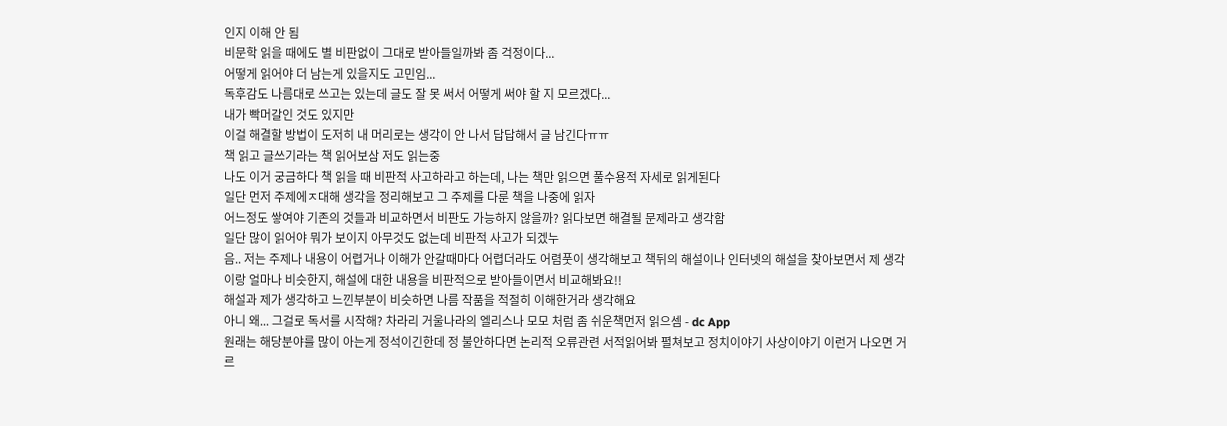인지 이해 안 됨
비문학 읽을 때에도 별 비판없이 그대로 받아들일까봐 좀 걱정이다...
어떻게 읽어야 더 남는게 있을지도 고민임...
독후감도 나름대로 쓰고는 있는데 글도 잘 못 써서 어떻게 써야 할 지 모르겠다...
내가 빡머갈인 것도 있지만
이걸 해결할 방법이 도저히 내 머리로는 생각이 안 나서 답답해서 글 남긴다ㅠㅠ
책 읽고 글쓰기라는 책 읽어보삼 저도 읽는중
나도 이거 궁금하다 책 읽을 때 비판적 사고하라고 하는데, 나는 책만 읽으면 풀수용적 자세로 읽게된다
일단 먼저 주제에ㅈ대해 생각을 정리해보고 그 주제를 다룬 책을 나중에 읽자
어느정도 쌓여야 기존의 것들과 비교하면서 비판도 가능하지 않을까? 읽다보면 해결될 문제라고 생각함
일단 많이 읽어야 뭐가 보이지 아무것도 없는데 비판적 사고가 되겠누
음.. 저는 주제나 내용이 어렵거나 이해가 안갈때마다 어렵더라도 어렴풋이 생각해보고 책뒤의 해설이나 인터넷의 해설을 찾아보면서 제 생각이랑 얼마나 비슷한지, 해설에 대한 내용을 비판적으로 받아들이면서 비교해봐요!!
해설과 제가 생각하고 느낀부분이 비슷하면 나름 작품을 적절히 이해한거라 생각해요
아니 왜... 그걸로 독서를 시작해? 차라리 거울나라의 엘리스나 모모 처럼 좀 쉬운책먼저 읽으셈 - dc App
원래는 해당분야를 많이 아는게 정석이긴한데 정 불안하다면 논리적 오류관련 서적읽어봐 펼쳐보고 정치이야기 사상이야기 이런거 나오면 거르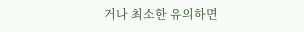거나 최소한 유의하면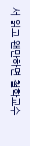서 읽고 왠만하면 철학교수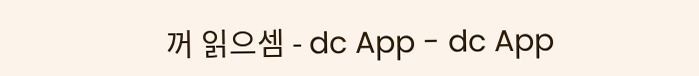꺼 읽으셈 - dc App - dc App